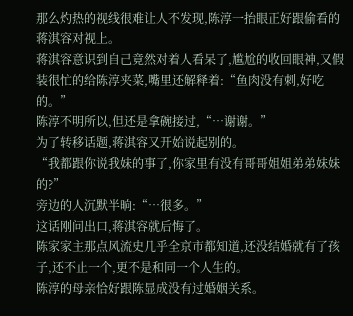那么灼热的视线很难让人不发现,陈淳一抬眼正好跟偷看的蒋淇容对视上。
蒋淇容意识到自己竟然对着人看呆了,尴尬的收回眼神,又假装很忙的给陈淳夹菜,嘴里还解释着:“鱼肉没有刺,好吃的。”
陈淳不明所以,但还是拿碗接过,“…谢谢。”
为了转移话题,蒋淇容又开始说起别的。
“我都跟你说我妹的事了,你家里有没有哥哥姐姐弟弟妹妹的?”
旁边的人沉默半晌:“…很多。”
这话刚问出口,蒋淇容就后悔了。
陈家家主那点风流史几乎全京市都知道,还没结婚就有了孩子,还不止一个,更不是和同一个人生的。
陈淳的母亲恰好跟陈显成没有过婚姻关系。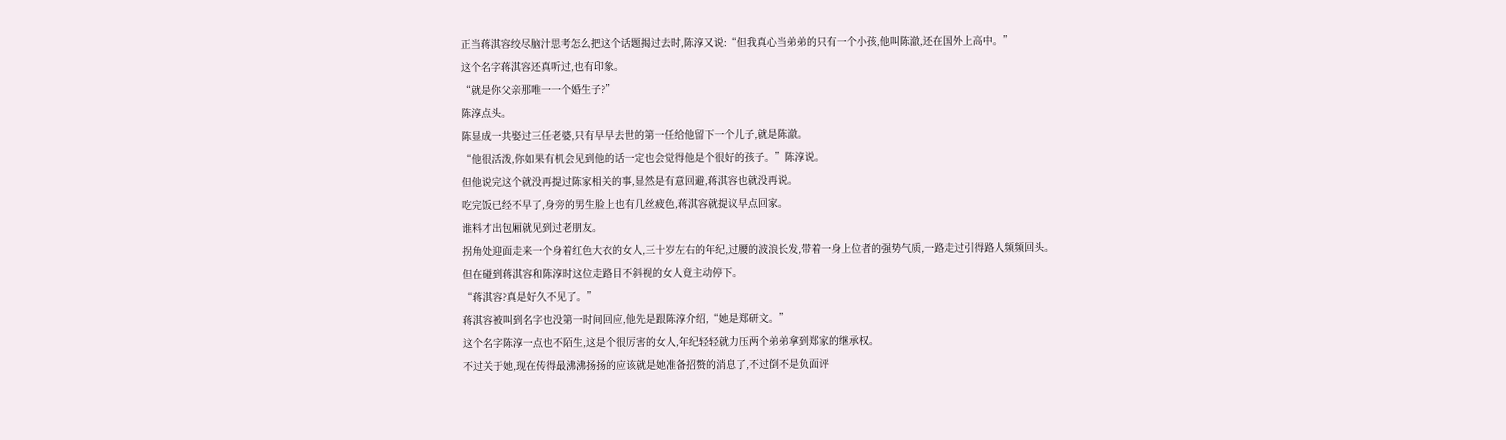正当蒋淇容绞尽脑汁思考怎么把这个话题揭过去时,陈淳又说:“但我真心当弟弟的只有一个小孩,他叫陈澈,还在国外上高中。”
这个名字蒋淇容还真听过,也有印象。
“就是你父亲那唯一一个婚生子?”
陈淳点头。
陈显成一共娶过三任老婆,只有早早去世的第一任给他留下一个儿子,就是陈澈。
“他很活泼,你如果有机会见到他的话一定也会觉得他是个很好的孩子。”陈淳说。
但他说完这个就没再提过陈家相关的事,显然是有意回避,蒋淇容也就没再说。
吃完饭已经不早了,身旁的男生脸上也有几丝疲色,蒋淇容就提议早点回家。
谁料才出包厢就见到过老朋友。
拐角处迎面走来一个身着红色大衣的女人,三十岁左右的年纪,过腰的波浪长发,带着一身上位者的强势气质,一路走过引得路人频频回头。
但在碰到蒋淇容和陈淳时这位走路目不斜视的女人竟主动停下。
“蒋淇容?真是好久不见了。”
蒋淇容被叫到名字也没第一时间回应,他先是跟陈淳介绍,“她是郑研文。”
这个名字陈淳一点也不陌生,这是个很厉害的女人,年纪轻轻就力压两个弟弟拿到郑家的继承权。
不过关于她,现在传得最沸沸扬扬的应该就是她准备招赘的消息了,不过倒不是负面评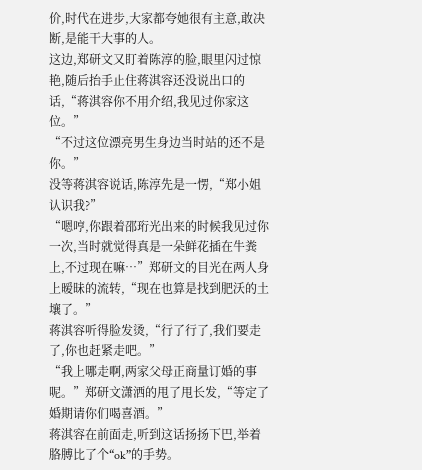价,时代在进步,大家都夸她很有主意,敢决断,是能干大事的人。
这边,郑研文又盯着陈淳的脸,眼里闪过惊艳,随后抬手止住蒋淇容还没说出口的话,“蒋淇容你不用介绍,我见过你家这位。”
“不过这位漂亮男生身边当时站的还不是你。”
没等蒋淇容说话,陈淳先是一愣,“郑小姐认识我?”
“嗯哼,你跟着邵珩光出来的时候我见过你一次,当时就觉得真是一朵鲜花插在牛粪上,不过现在嘛…”郑研文的目光在两人身上暧昧的流转,“现在也算是找到肥沃的土壤了。”
蒋淇容听得脸发烫,“行了行了,我们要走了,你也赶紧走吧。”
“我上哪走啊,两家父母正商量订婚的事呢。”郑研文潇洒的甩了甩长发,“等定了婚期请你们喝喜酒。”
蒋淇容在前面走,听到这话扬扬下巴,举着胳膊比了个“ok”的手势。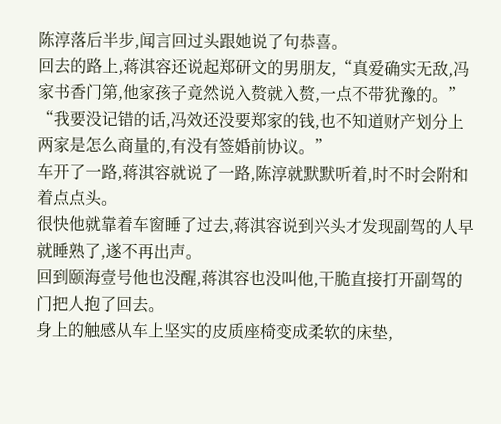陈淳落后半步,闻言回过头跟她说了句恭喜。
回去的路上,蒋淇容还说起郑研文的男朋友,“真爱确实无敌,冯家书香门第,他家孩子竟然说入赘就入赘,一点不带犹豫的。”
“我要没记错的话,冯效还没要郑家的钱,也不知道财产划分上两家是怎么商量的,有没有签婚前协议。”
车开了一路,蒋淇容就说了一路,陈淳就默默听着,时不时会附和着点点头。
很快他就靠着车窗睡了过去,蒋淇容说到兴头才发现副驾的人早就睡熟了,遂不再出声。
回到颐海壹号他也没醒,蒋淇容也没叫他,干脆直接打开副驾的门把人抱了回去。
身上的触感从车上坚实的皮质座椅变成柔软的床垫,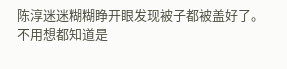陈淳迷迷糊糊睁开眼发现被子都被盖好了。
不用想都知道是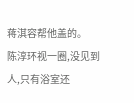蒋淇容帮他盖的。
陈淳环视一圈,没见到人,只有浴室还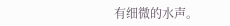有细微的水声。